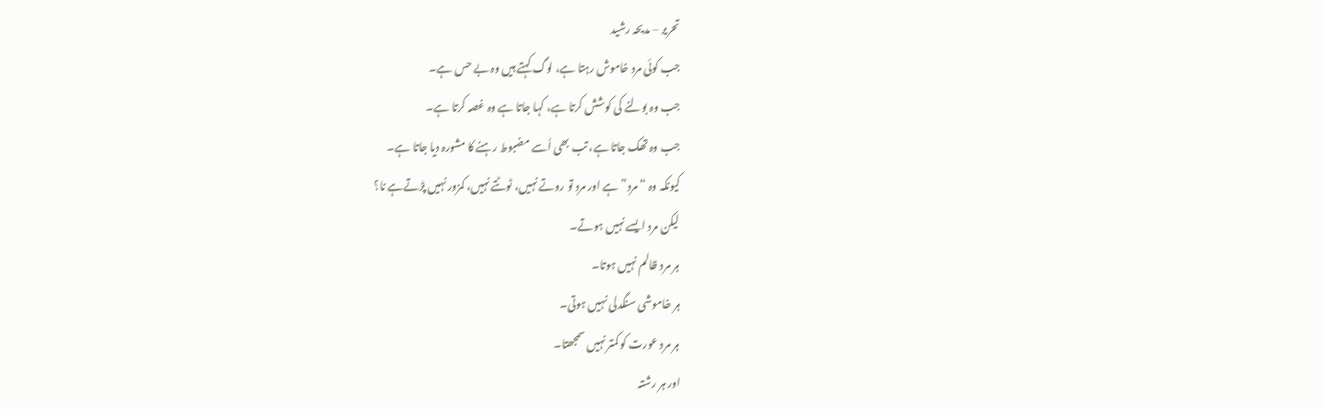تحریر – مدیحہ رشید
جب کوئی مرد خاموش رہتا ہے، لوگ کہتے ہیں وہ بے حس ہے۔
جب وہ بولنے کی کوشش کرتا ہے، کہا جاتا ہے وہ غصہ کرتا ہے۔
جب وہ تھک جاتا ہے، تب بھی اُسے مضبوط رہنے کا مشورہ دیا جاتا ہے۔
کیونکہ وہ “مرد” ہے اور مرد تو روتے نہیں، ٹوٹتے نہیں، کمزور نہیں پڑتےہے نا؟
لیکن مرد ایسے نہیں ہوتے۔
ہر مرد ظالم نہیں ہوتا۔
ہر خاموشی سنگدلی نہیں ہوتی۔
ہر مرد عورت کو کمتر نہیں سمجھتا۔
اور ہر رشتہ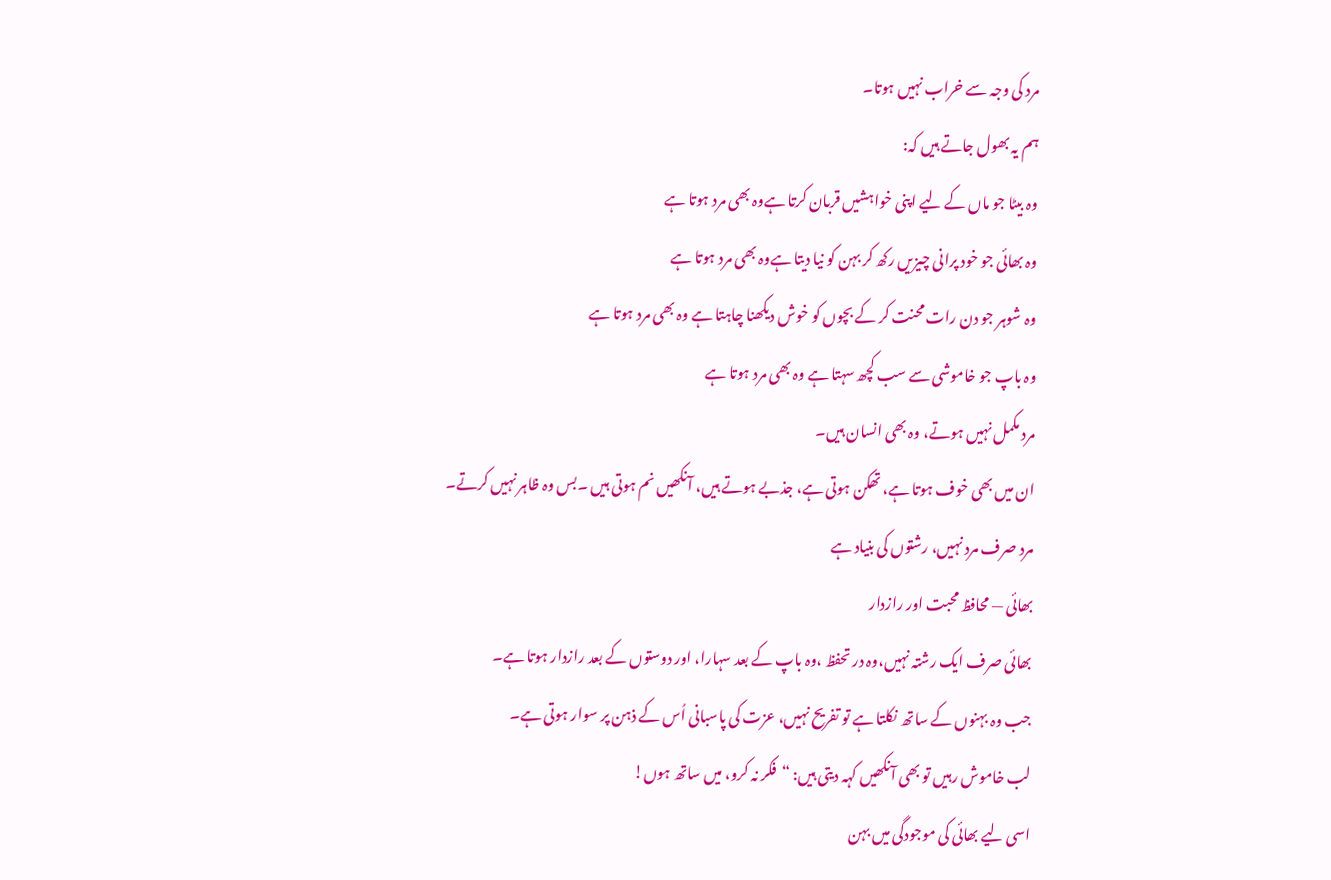مرد کی وجہ سے خراب نہیں ہوتا۔
ہم یہ بھول جاتے ہیں کہ:
وہ بیٹا جو ماں کے لیے اپنی خواہشیں قربان کرتا ہےوہ بھی مرد ہوتا ہے
وہ بھائی جو خود پرانی چیزیں رکھ کر بہن کو نیا دیتا ہےوہ بھی مرد ہوتا ہے
وہ شوہر جو دن رات محنت کر کے بچوں کو خوش دیکھنا چاہتا ہے وہ بھی مرد ہوتا ہے
وہ باپ جو خاموشی سے سب کچھ سہتا ہے وہ بھی مرد ہوتا ہے
مرد مکمل نہیں ہوتے، وہ بھی انسان ہیں۔
ان میں بھی خوف ہوتا ہے، تھکن ہوتی ہے، جذبے ہوتے ہیں، آنکھیں نم ہوتی ہیں ۔بس وہ ظاہر نہیں کرتے۔
مرد صرف مرد نہیں، رشتوں کی بنیاد ہے
بھائی — محافظ محبت اور رازدار
بھائی صرف ایک رشتہ نہیں،وہ در تحفظ ،وہ باپ کے بعد سہارا، اور دوستوں کے بعد رازدار ہوتا ہے۔
جب وہ بہنوں کے ساتھ نکلتا ہے تو تفریح نہیں، عزت کی پاسبانی اُس کے ذہن پر سوار ہوتی ہے۔
لب خاموش رہیں تو بھی آنکھیں کہہ دیتی ہیں: “فکر نہ کرو، میں ساتھ ہوں!
اسی لیے بھائی کی موجودگی میں بہن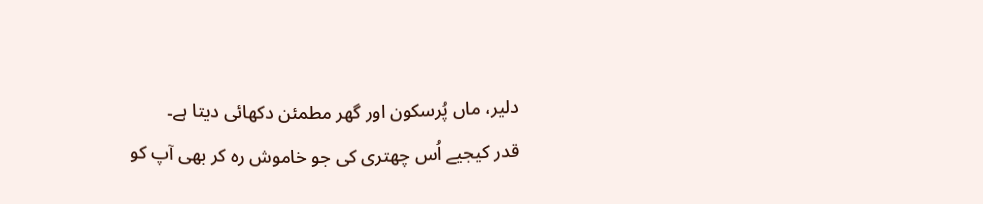دلیر، ماں پُرسکون اور گھر مطمئن دکھائی دیتا ہے۔
قدر کیجیے اُس چھتری کی جو خاموش رہ کر بھی آپ کو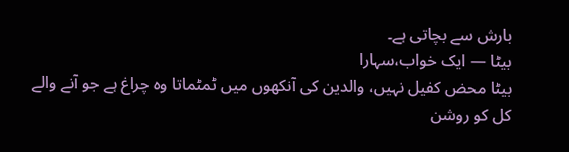بارش سے بچاتی ہے۔
بیٹا — ایک خواب،سہارا
بیٹا محض کفیل نہیں، والدین کی آنکھوں میں ٹمٹماتا وہ چراغ ہے جو آنے والے کل کو روشن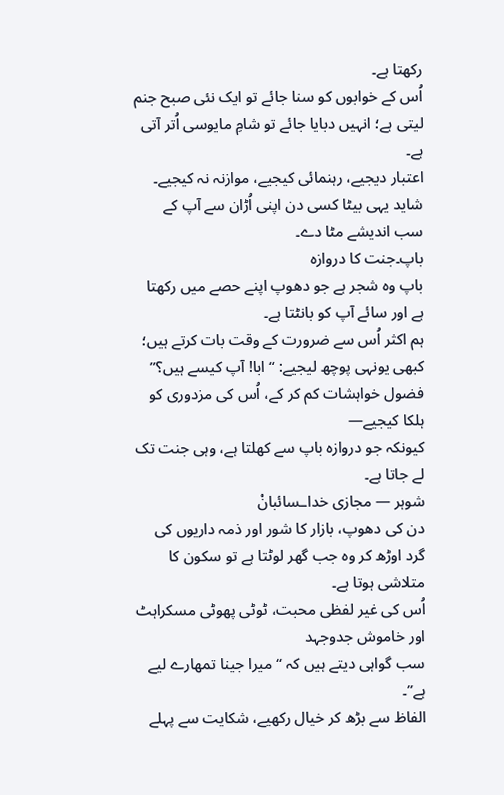رکھتا ہے۔
اُس کے خوابوں کو سنا جائے تو ایک نئی صبح جنم لیتی ہے؛ انہیں دبایا جائے تو شامِ مایوسی اُتر آتی ہے۔
اعتبار دیجیے، رہنمائی کیجیے، موازنہ نہ کیجیے۔
شاید یہی بیٹا کسی دن اپنی اُڑان سے آپ کے سب اندیشے مٹا دے۔
باپ۔جنت کا دروازہ
باپ وہ شجر ہے جو دھوپ اپنے حصے میں رکھتا ہے اور سائے آپ کو بانٹتا ہے۔
ہم اکثر اُس سے ضرورت کے وقت بات کرتے ہیں؛
کبھی یونہی پوچھ لیجیے: “ابا! آپ کیسے ہیں؟”
فضول خواہشات کم کر کے، اُس کی مزدوری کو ہلکا کیجیے—
کیونکہ جو دروازہ باپ سے کھلتا ہے، وہی جنت تک لے جاتا ہے۔
شوہر — مجازی خداـسائبانْ
دن کی دھوپ، بازار کا شور اور ذمہ داریوں کی گرد اوڑھ کر وہ جب گھر لوٹتا ہے تو سکون کا متلاشی ہوتا ہے۔
اُس کی غیر لفظی محبت، ٹوٹی پھوٹی مسکراہٹ اور خاموش جدوجہد
سب گواہی دیتے ہیں کہ “میرا جینا تمھارے لیے ہے”۔
الفاظ سے بڑھ کر خیال رکھیے، شکایت سے پہلے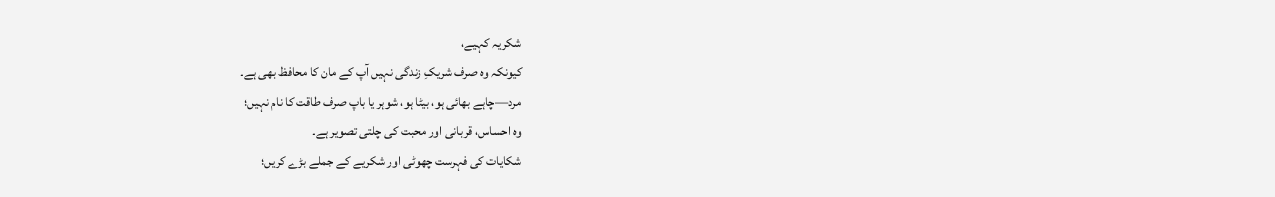شکریہ کہیے،
کیونکہ وہ صرف شریکِ زندگی نہیں آپ کے مان کا محافظ بھی ہے۔
مرد—چاہے بھائی ہو، بیٹا ہو، شوہر یا باپ صرف طاقت کا نام نہیں؛
وہ احساس، قربانی اور محبت کی چلتی تصویر ہے۔
شکایات کی فہرست چھوٹی اور شکریے کے جملے بڑے کریں؛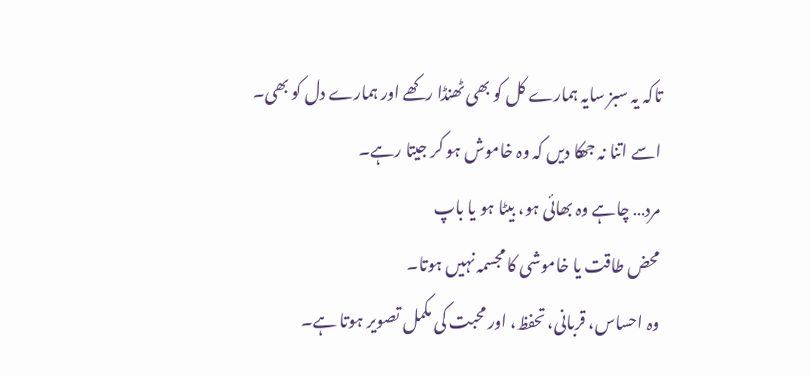تاکہ یہ سبز سایہ ہمارے کل کو بھی ٹھنڈا رکھے اور ہمارے دل کو بھی۔
اسے اتنا نہ جھکا دیں کہ وہ خاموش ہو کر جیتا رہے۔
مرد… چاہے وہ بھائی ہو، بیٹا ہو یا باپ
محض طاقت یا خاموشی کا مجسمہ نہیں ہوتا۔
وہ احساس، قربانی، تحفظ، اور محبت کی مکمل تصویر ہوتا ہے۔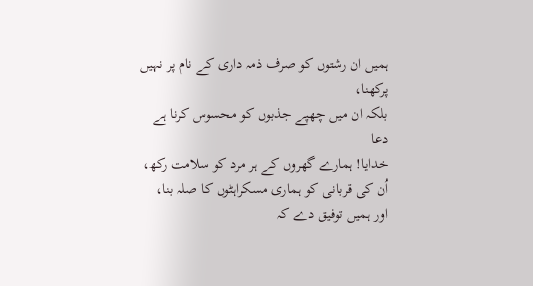ہمیں ان رشتوں کو صرف ذمہ داری کے نام پر نہیں پرکھنا،
بلکہ ان میں چھپے جذبوں کو محسوس کرنا ہے
دعا
خدایا! ہمارے گھروں کے ہر مرد کو سلامت رکھ،
اُن کی قربانی کو ہماری مسکراہٹوں کا صلہ بنا،
اور ہمیں توفیق دے کہ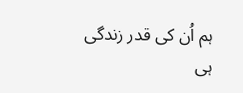ہم اُن کی قدر زندگی ہی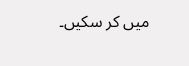میں کر سکیں۔